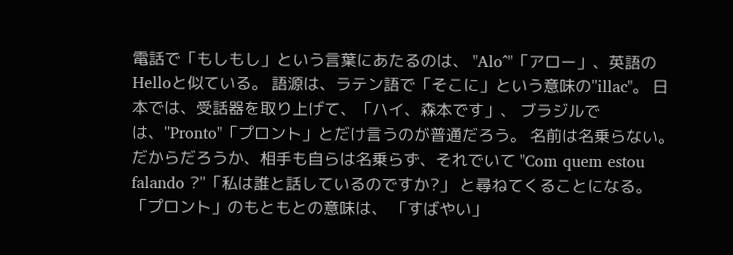電話で「もしもし」という言葉にあたるのは、 "Alo^"「アロー」、英語のHelloと似ている。 語源は、ラテン語で「そこに」という意味の"illac"。 日本では、受話器を取り上げて、「ハイ、森本です」、 ブラジルでは、"Pronto"「プロント」とだけ言うのが普通だろう。 名前は名乗らない。 だからだろうか、相手も自らは名乗らず、それでいて "Com quem estou falando ?"「私は誰と話しているのですか?」 と尋ねてくることになる。 「プロント」のもともとの意味は、 「すばやい」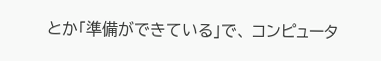とか「準備ができている」で、 コンピュータ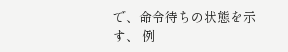で、命令待ちの状態を示す、 例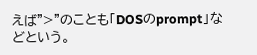えば">"のことも「DOSのprompt」などという。